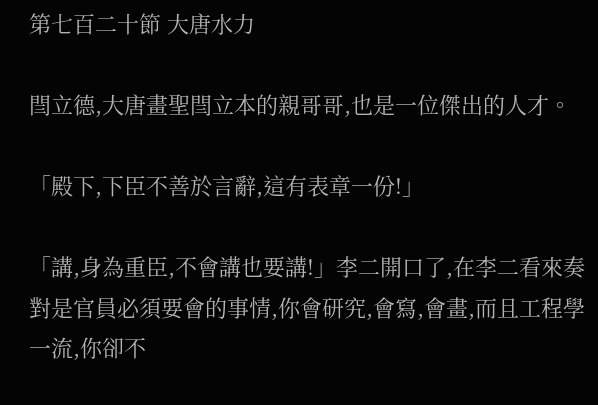第七百二十節 大唐水力

閆立德,大唐畫聖閆立本的親哥哥,也是一位傑出的人才。

「殿下,下臣不善於言辭,這有表章一份!」

「講,身為重臣,不會講也要講!」李二開口了,在李二看來奏對是官員必須要會的事情,你會研究,會寫,會畫,而且工程學一流,你卻不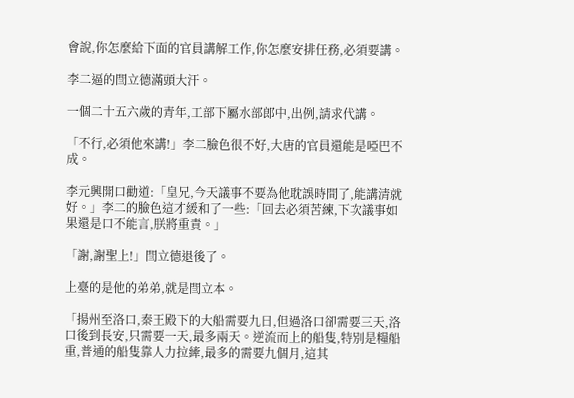會說,你怎麼給下面的官員講解工作,你怎麼安排任務,必須要講。

李二逼的閆立德滿頭大汗。

一個二十五六歲的青年,工部下屬水部郎中,出例,請求代講。

「不行,必須他來講!」李二臉色很不好,大唐的官員還能是啞巴不成。

李元興開口勸道:「皇兄,今天議事不要為他耽誤時間了,能講清就好。」李二的臉色這才緩和了一些:「回去必須苦練,下次議事如果還是口不能言,朕將重責。」

「謝,謝聖上!」閆立德退後了。

上臺的是他的弟弟,就是閆立本。

「揚州至洛口,秦王殿下的大船需要九日,但過洛口卻需要三天,洛口後到長安,只需要一天,最多兩天。逆流而上的船隻,特別是糧船重,普通的船隻靠人力拉縴,最多的需要九個月,這其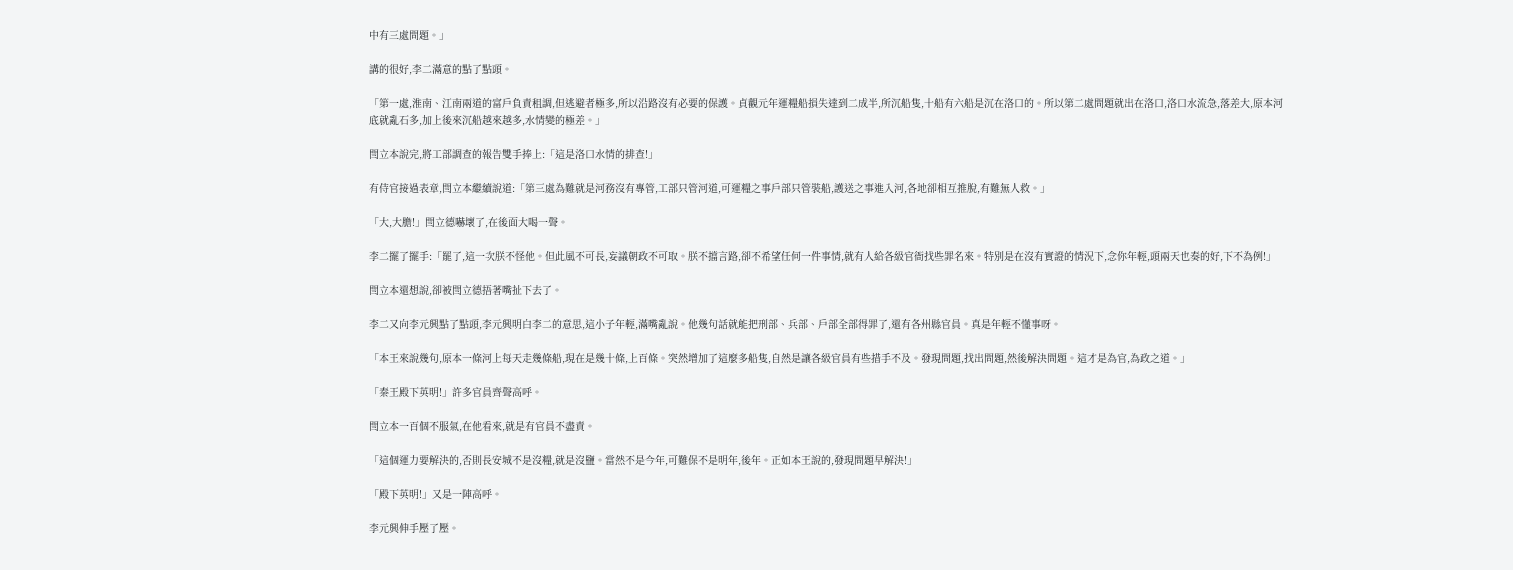中有三處問題。」

講的很好,李二滿意的點了點頭。

「第一處,淮南、江南兩道的富戶負責租調,但逃避者極多,所以沿路沒有必要的保護。貞觀元年運糧船損失達到二成半,所沉船隻,十船有六船是沉在洛口的。所以第二處問題就出在洛口,洛口水流急,落差大,原本河底就亂石多,加上後來沉船越來越多,水情變的極差。」

閆立本說完,將工部調查的報告雙手捧上:「這是洛口水情的排查!」

有侍官接過表章,閆立本繼續說道:「第三處為難就是河務沒有專管,工部只管河道,可運糧之事戶部只管裝船,護送之事進入河,各地卻相互推脫,有難無人救。」

「大,大膽!」閆立德嚇壞了,在後面大喝一聲。

李二擺了擺手:「罷了,這一次朕不怪他。但此風不可長,妄議朝政不可取。朕不擋言路,卻不希望任何一件事情,就有人給各級官衙找些罪名來。特別是在沒有實證的情況下,念你年輕,頭兩天也奏的好,下不為例!」

閆立本還想說,卻被閆立德捂著嘴扯下去了。

李二又向李元興點了點頭,李元興明白李二的意思,這小子年輕,滿嘴亂說。他幾句話就能把刑部、兵部、戶部全部得罪了,還有各州縣官員。真是年輕不懂事呀。

「本王來說幾句,原本一條河上每天走幾條船,現在是幾十條,上百條。突然增加了這麼多船隻,自然是讓各級官員有些措手不及。發現問題,找出問題,然後解決問題。這才是為官,為政之道。」

「秦王殿下英明!」許多官員齊聲高呼。

閆立本一百個不服氣,在他看來,就是有官員不盡責。

「這個運力要解決的,否則長安城不是沒糧,就是沒鹽。當然不是今年,可難保不是明年,後年。正如本王說的,發現問題早解決!」

「殿下英明!」又是一陣高呼。

李元興伸手壓了壓。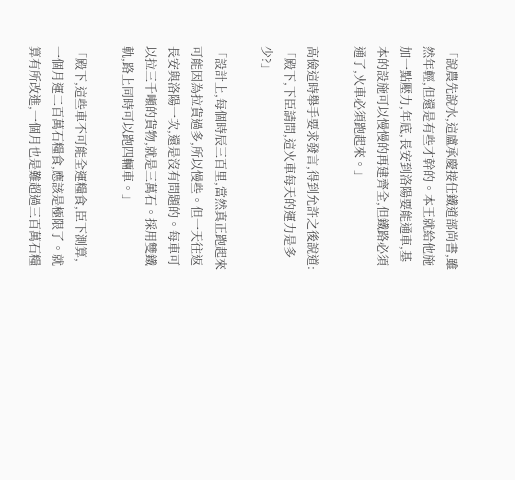「說農先說水,這盧承慶接任鐵道部尚書,雖然年輕,但還是有些才幹的。本王就給他施加一點壓力,年底,長安到洛陽要能通車,基本的設施可以慢慢的再建齊全,但鐵路必須通了,火車必須跑起來。」

高儉這時舉手要求發言,得到允許之後說道:「殿下,下臣請問,這火車每天的運力是多少?」

「設計上,每個時辰三百里,當然真正跑起來可能因為拉貨過多,所以慢些。但一天往返長安與洛陽一次,還是沒有問題的。每車可以拉三千噸的貨物,就是三萬石。採用雙鐵軌,路上同時可以跑四輛車。」

「殿下,這些車不可能全運糧食,臣下測算,一個月運二百萬石糧食,應該是極限了。就算有所改進,一個月也是難超過三百萬石糧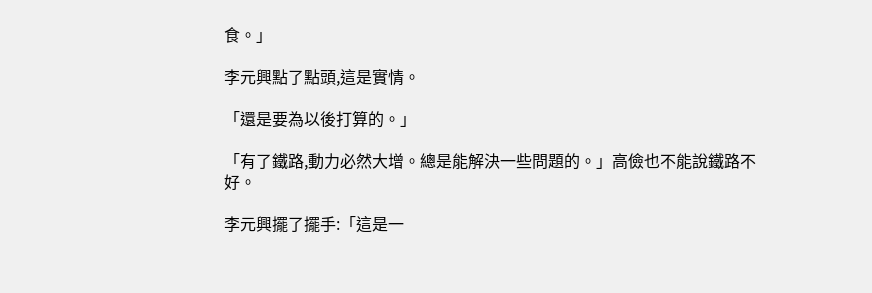食。」

李元興點了點頭,這是實情。

「還是要為以後打算的。」

「有了鐵路,動力必然大增。總是能解決一些問題的。」高儉也不能說鐵路不好。

李元興擺了擺手:「這是一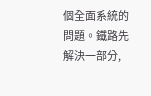個全面系統的問題。鐵路先解決一部分,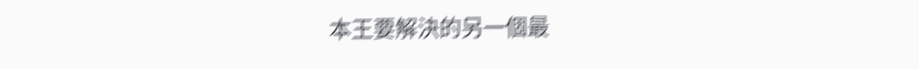本王要解決的另一個最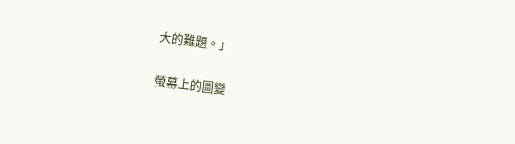大的難題。」

螢幕上的圖變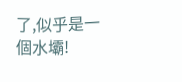了,似乎是一個水壩!